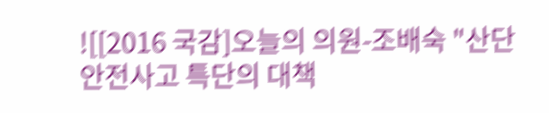![[2016 국감]오늘의 의원-조배숙 "산단 안전사고 특단의 대책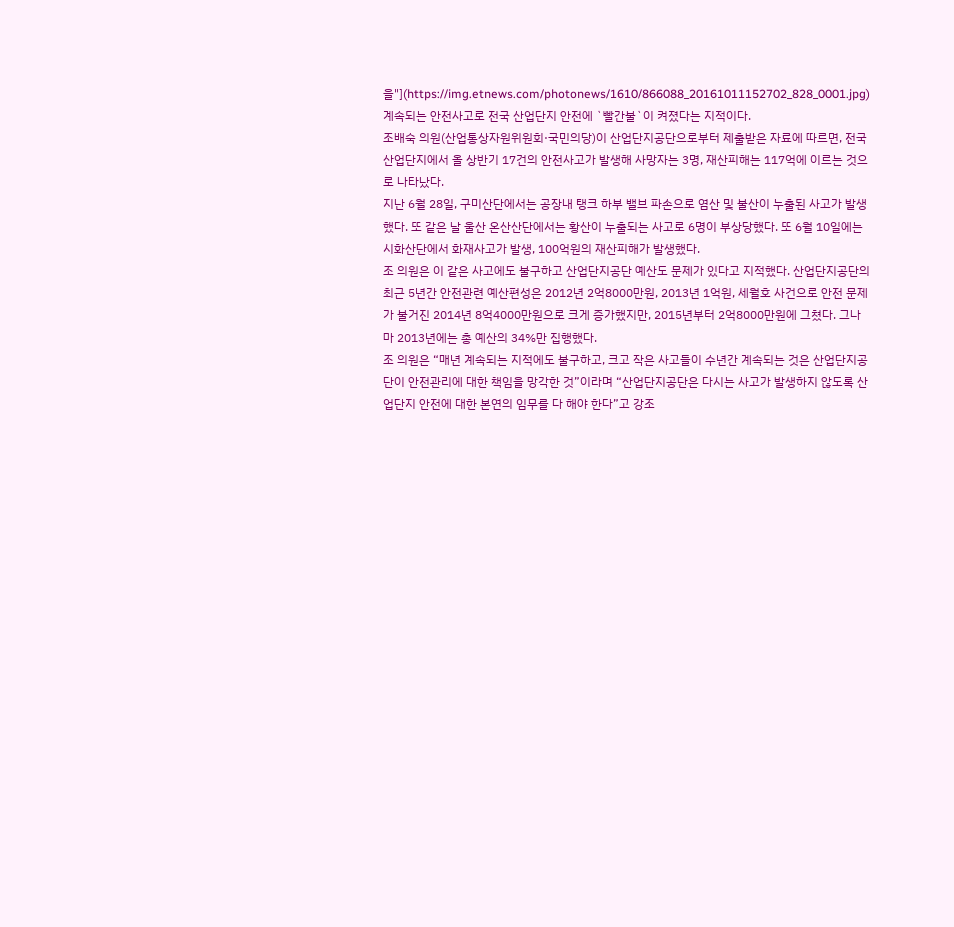을"](https://img.etnews.com/photonews/1610/866088_20161011152702_828_0001.jpg)
계속되는 안전사고로 전국 산업단지 안전에 `빨간불`이 켜졌다는 지적이다.
조배숙 의원(산업통상자원위원회·국민의당)이 산업단지공단으로부터 제출받은 자료에 따르면, 전국 산업단지에서 올 상반기 17건의 안전사고가 발생해 사망자는 3명, 재산피해는 117억에 이르는 것으로 나타났다.
지난 6월 28일, 구미산단에서는 공장내 탱크 하부 밸브 파손으로 염산 및 불산이 누출된 사고가 발생했다. 또 같은 날 울산 온산산단에서는 황산이 누출되는 사고로 6명이 부상당했다. 또 6월 10일에는 시화산단에서 화재사고가 발생, 100억원의 재산피해가 발생했다.
조 의원은 이 같은 사고에도 불구하고 산업단지공단 예산도 문제가 있다고 지적했다. 산업단지공단의 최근 5년간 안전관련 예산편성은 2012년 2억8000만원, 2013년 1억원, 세월호 사건으로 안전 문제가 불거진 2014년 8억4000만원으로 크게 증가했지만, 2015년부터 2억8000만원에 그쳤다. 그나마 2013년에는 총 예산의 34%만 집행했다.
조 의원은 “매년 계속되는 지적에도 불구하고, 크고 작은 사고들이 수년간 계속되는 것은 산업단지공단이 안전관리에 대한 책임을 망각한 것”이라며 “산업단지공단은 다시는 사고가 발생하지 않도록 산업단지 안전에 대한 본연의 임무를 다 해야 한다”고 강조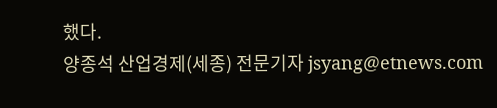했다.
양종석 산업경제(세종) 전문기자 jsyang@etnews.com